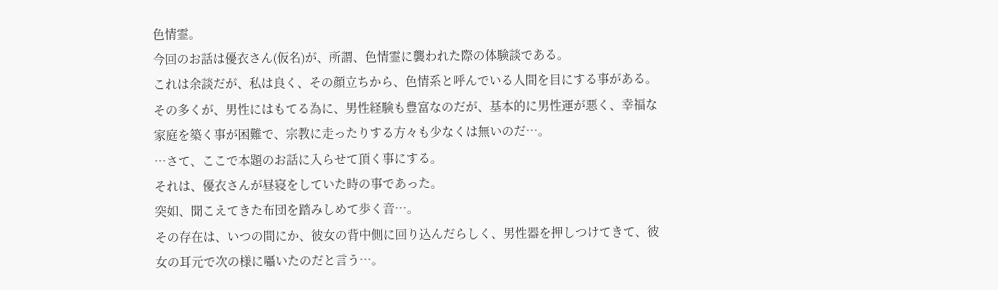色情霊。
今回のお話は優衣さん(仮名)が、所謂、色情霊に襲われた際の体験談である。
これは余談だが、私は良く、その顔立ちから、色情系と呼んでいる人間を目にする事がある。
その多くが、男性にはもてる為に、男性経験も豊富なのだが、基本的に男性運が悪く、幸福な
家庭を築く事が困難で、宗教に走ったりする方々も少なくは無いのだ…。
…さて、ここで本題のお話に入らせて頂く事にする。
それは、優衣さんが昼寝をしていた時の事であった。
突如、聞こえてきた布団を踏みしめて歩く音…。
その存在は、いつの間にか、彼女の背中側に回り込んだらしく、男性器を押しつけてきて、彼
女の耳元で次の様に囁いたのだと言う…。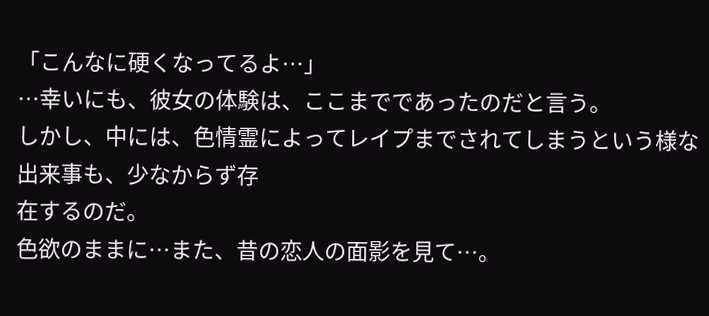「こんなに硬くなってるよ…」
…幸いにも、彼女の体験は、ここまでであったのだと言う。
しかし、中には、色情霊によってレイプまでされてしまうという様な出来事も、少なからず存
在するのだ。
色欲のままに…また、昔の恋人の面影を見て…。